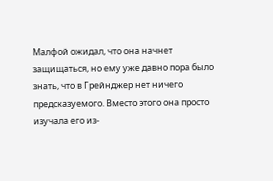Малфой ожидал, что она начнет защищаться, но ему уже давно пора было знать, что в Грейнджер нет ничего предсказуемого. Вместо этого она просто изучала его из-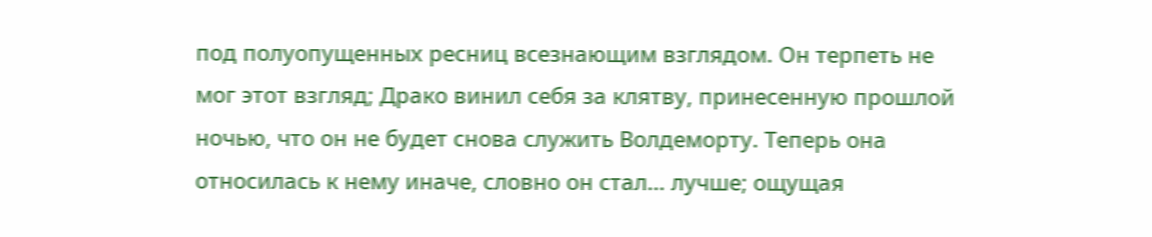под полуопущенных ресниц всезнающим взглядом. Он терпеть не мог этот взгляд; Драко винил себя за клятву, принесенную прошлой ночью, что он не будет снова служить Волдеморту. Теперь она относилась к нему иначе, словно он стал… лучше; ощущая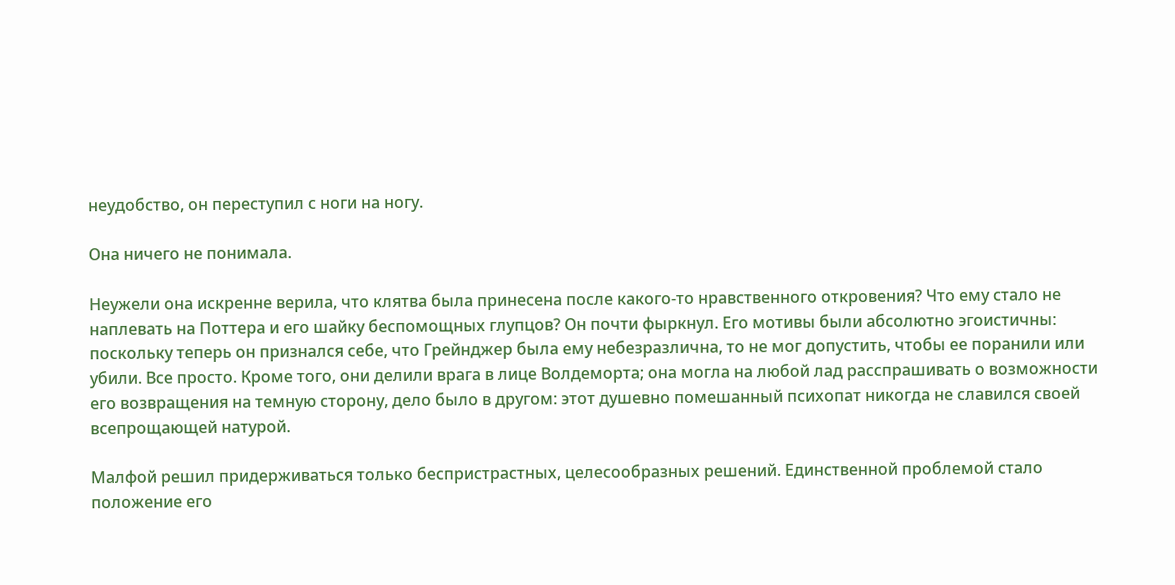неудобство, он переступил с ноги на ногу.

Она ничего не понимала.

Неужели она искренне верила, что клятва была принесена после какого-то нравственного откровения? Что ему стало не наплевать на Поттера и его шайку беспомощных глупцов? Он почти фыркнул. Его мотивы были абсолютно эгоистичны: поскольку теперь он признался себе, что Грейнджер была ему небезразлична, то не мог допустить, чтобы ее поранили или убили. Все просто. Кроме того, они делили врага в лице Волдеморта; она могла на любой лад расспрашивать о возможности его возвращения на темную сторону, дело было в другом: этот душевно помешанный психопат никогда не славился своей всепрощающей натурой.

Малфой решил придерживаться только беспристрастных, целесообразных решений. Единственной проблемой стало положение его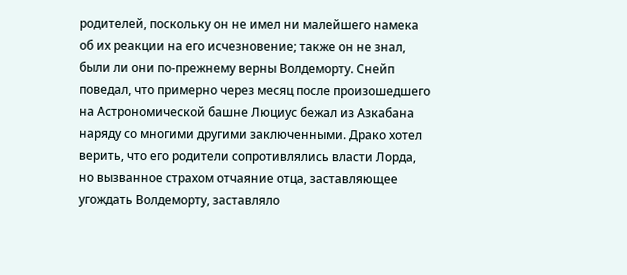родителей, поскольку он не имел ни малейшего намека об их реакции на его исчезновение; также он не знал, были ли они по-прежнему верны Волдеморту. Снейп поведал, что примерно через месяц после произошедшего на Астрономической башне Люциус бежал из Азкабана наряду со многими другими заключенными. Драко хотел верить, что его родители сопротивлялись власти Лорда, но вызванное страхом отчаяние отца, заставляющее угождать Волдеморту, заставляло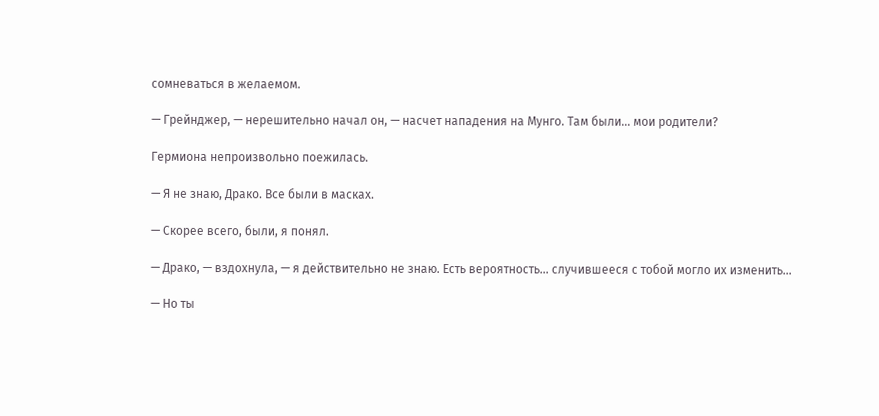сомневаться в желаемом.

— Грейнджер, — нерешительно начал он, — насчет нападения на Мунго. Там были… мои родители?

Гермиона непроизвольно поежилась.

— Я не знаю, Драко. Все были в масках.

— Скорее всего, были, я понял.

— Драко, — вздохнула, — я действительно не знаю. Есть вероятность… случившееся с тобой могло их изменить…

— Но ты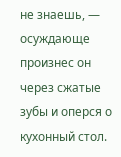не знаешь, — осуждающе произнес он через сжатые зубы и оперся о кухонный стол.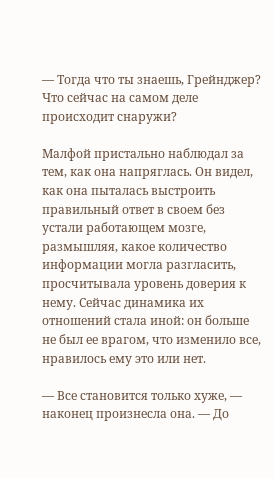— Тогда что ты знаешь, Грейнджер? Что сейчас на самом деле происходит снаружи?

Малфой пристально наблюдал за тем, как она напряглась. Он видел, как она пыталась выстроить правильный ответ в своем без устали работающем мозге, размышляя, какое количество информации могла разгласить, просчитывала уровень доверия к нему. Сейчас динамика их отношений стала иной: он больше не был ее врагом, что изменило все, нравилось ему это или нет.

— Все становится только хуже, — наконец произнесла она. — До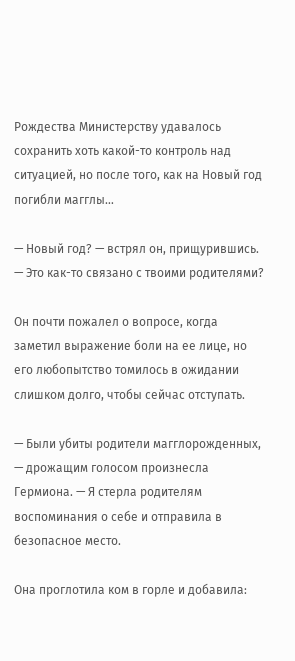Рождества Министерству удавалось сохранить хоть какой-то контроль над ситуацией, но после того, как на Новый год погибли магглы…

— Новый год? — встрял он, прищурившись. — Это как-то связано с твоими родителями?

Он почти пожалел о вопросе, когда заметил выражение боли на ее лице, но его любопытство томилось в ожидании слишком долго, чтобы сейчас отступать.

— Были убиты родители магглорожденных, — дрожащим голосом произнесла Гермиона. — Я стерла родителям воспоминания о себе и отправила в безопасное место.

Она проглотила ком в горле и добавила: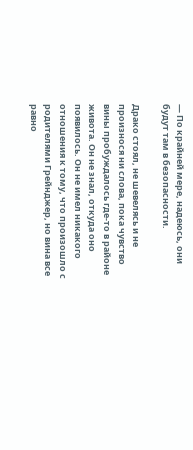— По крайней мере, надеюсь, они будут там в безопасности.

Драко стоял, не шевелясь и не произнося ни слова, пока чувство вины пробуждалось где-то в районе живота. Он не знал, откуда оно появилось. Он не имел никакого отношения к тому, что произошло с родителями Грейнджер, но вина все равно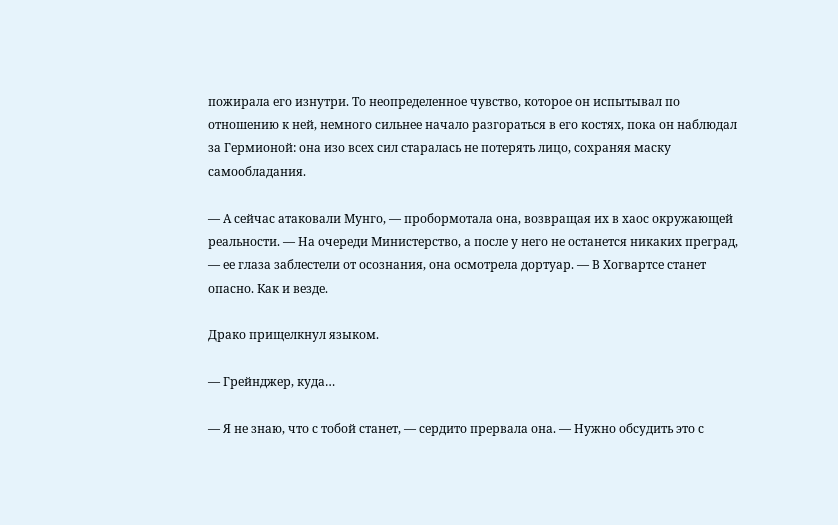пожирала его изнутри. То неопределенное чувство, которое он испытывал по отношению к ней, немного сильнее начало разгораться в его костях, пока он наблюдал за Гермионой: она изо всех сил старалась не потерять лицо, сохраняя маску самообладания.

— А сейчас атаковали Мунго, — пробормотала она, возвращая их в хаос окружающей реальности. — На очереди Министерство, а после у него не останется никаких преград, — ее глаза заблестели от осознания, она осмотрела дортуар. — В Хогвартсе станет опасно. Как и везде.

Драко прищелкнул языком.

— Грейнджер, куда…

— Я не знаю, что с тобой станет, — сердито прервала она. — Нужно обсудить это с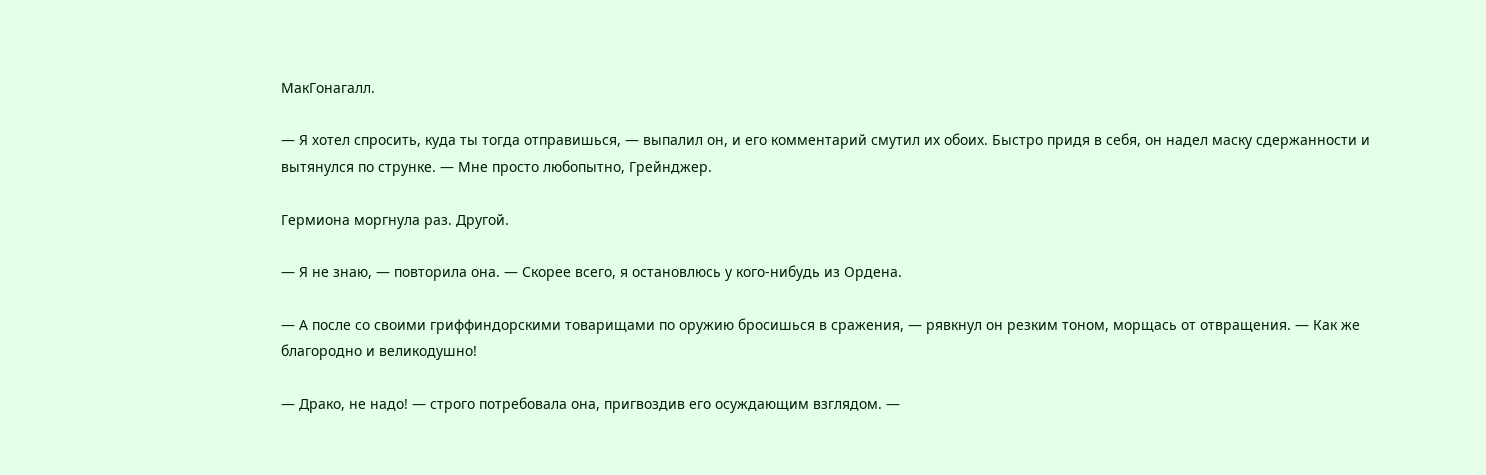МакГонагалл.

— Я хотел спросить, куда ты тогда отправишься, — выпалил он, и его комментарий смутил их обоих. Быстро придя в себя, он надел маску сдержанности и вытянулся по струнке. — Мне просто любопытно, Грейнджер.

Гермиона моргнула раз. Другой.

— Я не знаю, — повторила она. — Скорее всего, я остановлюсь у кого-нибудь из Ордена.

— А после со своими гриффиндорскими товарищами по оружию бросишься в сражения, — рявкнул он резким тоном, морщась от отвращения. — Как же благородно и великодушно!

— Драко, не надо! — строго потребовала она, пригвоздив его осуждающим взглядом. —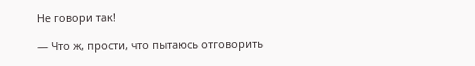Не говори так!

— Что ж, прости, что пытаюсь отговорить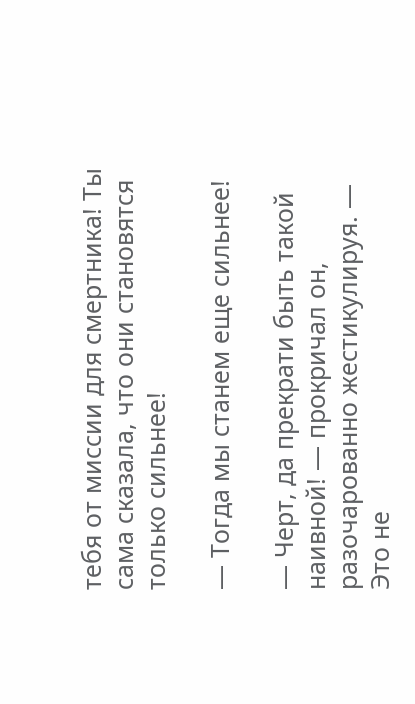тебя от миссии для смертника! Ты сама сказала, что они становятся только сильнее!

— Тогда мы станем еще сильнее!

— Черт, да прекрати быть такой наивной! — прокричал он, разочарованно жестикулируя. — Это не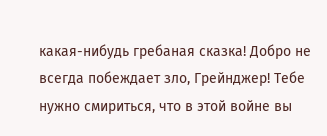какая-нибудь гребаная сказка! Добро не всегда побеждает зло, Грейнджер! Тебе нужно смириться, что в этой войне вы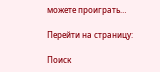можете проиграть…

Перейти на страницу:

Поиск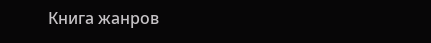Книга жанров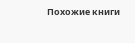Похожие книги